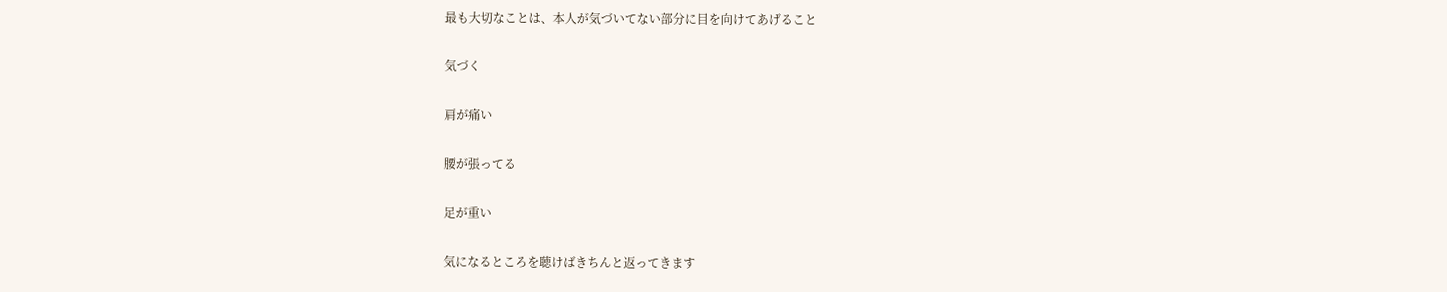最も大切なことは、本人が気づいてない部分に目を向けてあげること

気づく

肩が痛い

腰が張ってる

足が重い

気になるところを聴けばきちんと返ってきます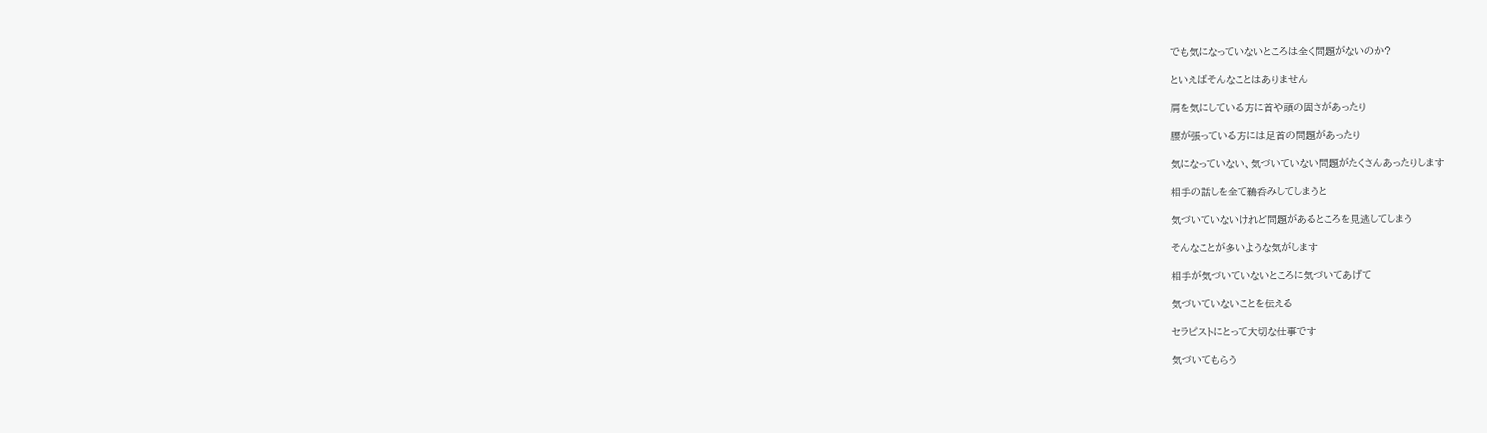でも気になっていないところは全く問題がないのか?

といえばそんなことはありません

肩を気にしている方に首や頭の固さがあったり

腰が張っている方には足首の問題があったり

気になっていない、気づいていない問題がたくさんあったりします

相手の話しを全て鵜呑みしてしまうと

気づいていないけれど問題があるところを見逃してしまう

そんなことが多いような気がします

相手が気づいていないところに気づいてあげて

気づいていないことを伝える

セラピストにとって大切な仕事です

気づいてもらう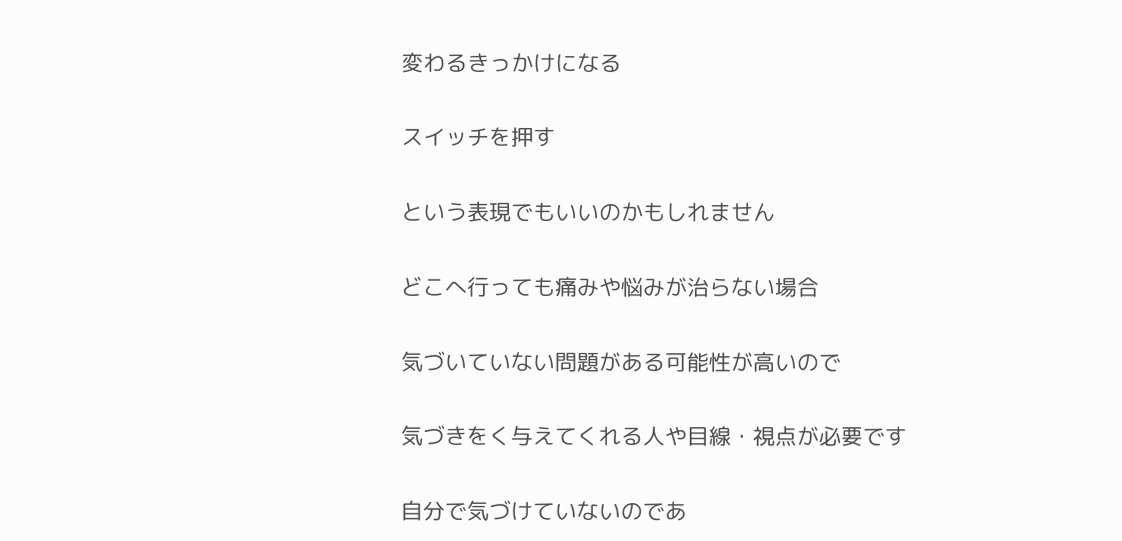変わるきっかけになる

スイッチを押す

という表現でもいいのかもしれません

どこへ行っても痛みや悩みが治らない場合

気づいていない問題がある可能性が高いので

気づきをく与えてくれる人や目線・視点が必要です

自分で気づけていないのであ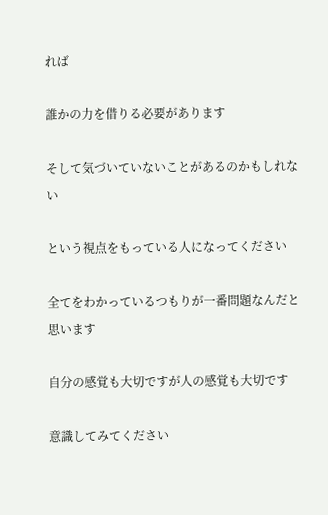れば

誰かの力を借りる必要があります

そして気づいていないことがあるのかもしれない

という視点をもっている人になってください

全てをわかっているつもりが一番問題なんだと思います

自分の感覚も大切ですが人の感覚も大切です

意識してみてください